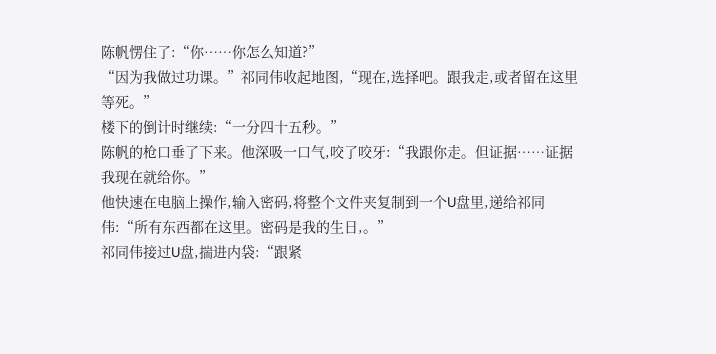陈帆愣住了:“你……你怎么知道?”
“因为我做过功课。”祁同伟收起地图,“现在,选择吧。跟我走,或者留在这里等死。”
楼下的倒计时继续:“一分四十五秒。”
陈帆的枪口垂了下来。他深吸一口气,咬了咬牙:“我跟你走。但证据……证据我现在就给你。”
他快速在电脑上操作,输入密码,将整个文件夹复制到一个U盘里,递给祁同伟:“所有东西都在这里。密码是我的生日,。”
祁同伟接过U盘,揣进内袋:“跟紧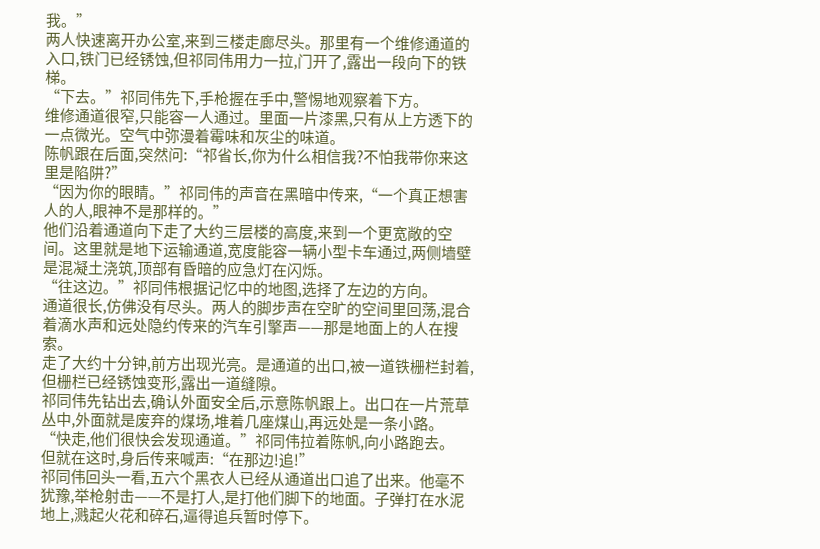我。”
两人快速离开办公室,来到三楼走廊尽头。那里有一个维修通道的入口,铁门已经锈蚀,但祁同伟用力一拉,门开了,露出一段向下的铁梯。
“下去。”祁同伟先下,手枪握在手中,警惕地观察着下方。
维修通道很窄,只能容一人通过。里面一片漆黑,只有从上方透下的一点微光。空气中弥漫着霉味和灰尘的味道。
陈帆跟在后面,突然问:“祁省长,你为什么相信我?不怕我带你来这里是陷阱?”
“因为你的眼睛。”祁同伟的声音在黑暗中传来,“一个真正想害人的人,眼神不是那样的。”
他们沿着通道向下走了大约三层楼的高度,来到一个更宽敞的空间。这里就是地下运输通道,宽度能容一辆小型卡车通过,两侧墙壁是混凝土浇筑,顶部有昏暗的应急灯在闪烁。
“往这边。”祁同伟根据记忆中的地图,选择了左边的方向。
通道很长,仿佛没有尽头。两人的脚步声在空旷的空间里回荡,混合着滴水声和远处隐约传来的汽车引擎声——那是地面上的人在搜索。
走了大约十分钟,前方出现光亮。是通道的出口,被一道铁栅栏封着,但栅栏已经锈蚀变形,露出一道缝隙。
祁同伟先钻出去,确认外面安全后,示意陈帆跟上。出口在一片荒草丛中,外面就是废弃的煤场,堆着几座煤山,再远处是一条小路。
“快走,他们很快会发现通道。”祁同伟拉着陈帆,向小路跑去。
但就在这时,身后传来喊声:“在那边!追!”
祁同伟回头一看,五六个黑衣人已经从通道出口追了出来。他毫不犹豫,举枪射击——不是打人,是打他们脚下的地面。子弹打在水泥地上,溅起火花和碎石,逼得追兵暂时停下。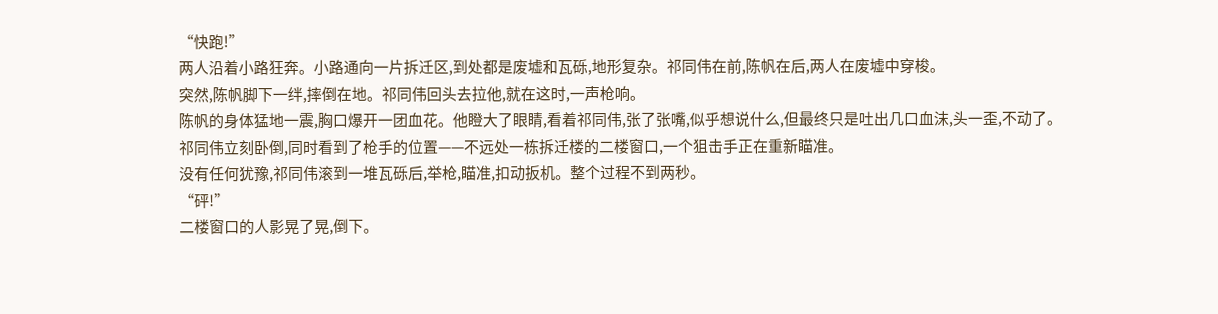“快跑!”
两人沿着小路狂奔。小路通向一片拆迁区,到处都是废墟和瓦砾,地形复杂。祁同伟在前,陈帆在后,两人在废墟中穿梭。
突然,陈帆脚下一绊,摔倒在地。祁同伟回头去拉他,就在这时,一声枪响。
陈帆的身体猛地一震,胸口爆开一团血花。他瞪大了眼睛,看着祁同伟,张了张嘴,似乎想说什么,但最终只是吐出几口血沫,头一歪,不动了。
祁同伟立刻卧倒,同时看到了枪手的位置——不远处一栋拆迁楼的二楼窗口,一个狙击手正在重新瞄准。
没有任何犹豫,祁同伟滚到一堆瓦砾后,举枪,瞄准,扣动扳机。整个过程不到两秒。
“砰!”
二楼窗口的人影晃了晃,倒下。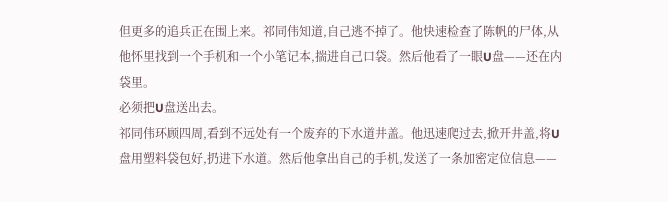但更多的追兵正在围上来。祁同伟知道,自己逃不掉了。他快速检查了陈帆的尸体,从他怀里找到一个手机和一个小笔记本,揣进自己口袋。然后他看了一眼U盘——还在内袋里。
必须把U盘送出去。
祁同伟环顾四周,看到不远处有一个废弃的下水道井盖。他迅速爬过去,掀开井盖,将U盘用塑料袋包好,扔进下水道。然后他拿出自己的手机,发送了一条加密定位信息——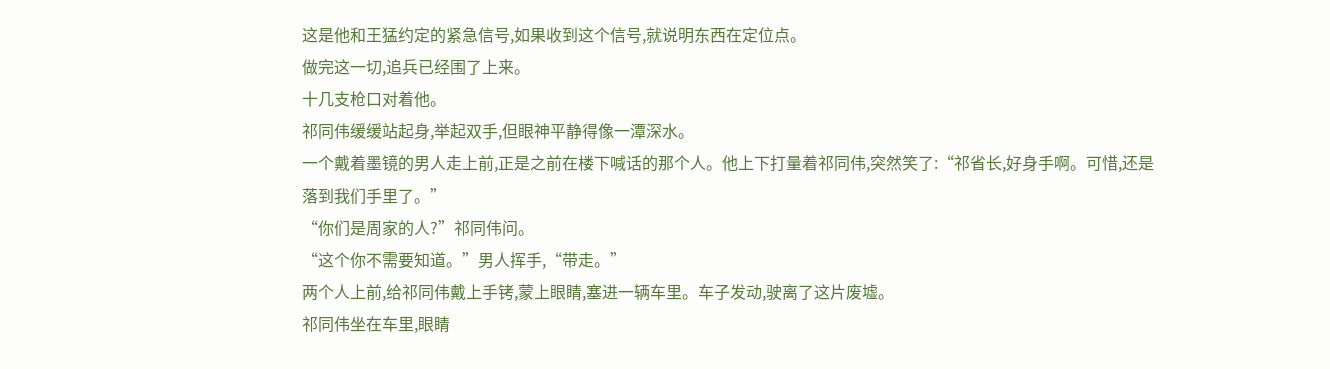这是他和王猛约定的紧急信号,如果收到这个信号,就说明东西在定位点。
做完这一切,追兵已经围了上来。
十几支枪口对着他。
祁同伟缓缓站起身,举起双手,但眼神平静得像一潭深水。
一个戴着墨镜的男人走上前,正是之前在楼下喊话的那个人。他上下打量着祁同伟,突然笑了:“祁省长,好身手啊。可惜,还是落到我们手里了。”
“你们是周家的人?”祁同伟问。
“这个你不需要知道。”男人挥手,“带走。”
两个人上前,给祁同伟戴上手铐,蒙上眼睛,塞进一辆车里。车子发动,驶离了这片废墟。
祁同伟坐在车里,眼睛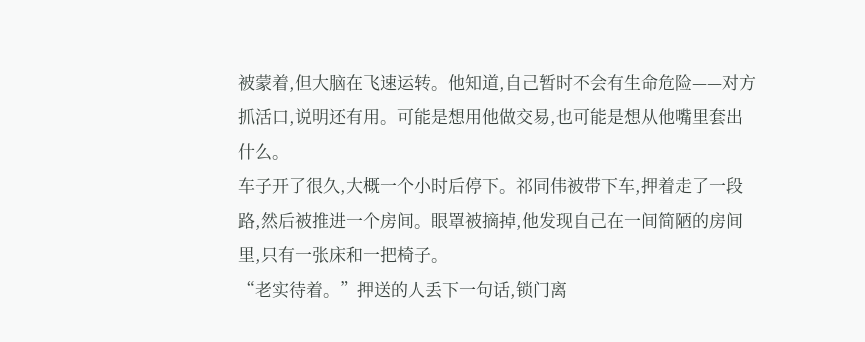被蒙着,但大脑在飞速运转。他知道,自己暂时不会有生命危险——对方抓活口,说明还有用。可能是想用他做交易,也可能是想从他嘴里套出什么。
车子开了很久,大概一个小时后停下。祁同伟被带下车,押着走了一段路,然后被推进一个房间。眼罩被摘掉,他发现自己在一间简陋的房间里,只有一张床和一把椅子。
“老实待着。”押送的人丢下一句话,锁门离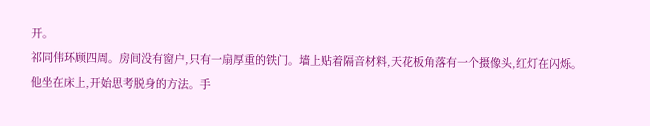开。
祁同伟环顾四周。房间没有窗户,只有一扇厚重的铁门。墙上贴着隔音材料,天花板角落有一个摄像头,红灯在闪烁。
他坐在床上,开始思考脱身的方法。手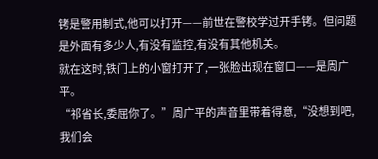铐是警用制式,他可以打开——前世在警校学过开手铐。但问题是外面有多少人,有没有监控,有没有其他机关。
就在这时,铁门上的小窗打开了,一张脸出现在窗口——是周广平。
“祁省长,委屈你了。”周广平的声音里带着得意,“没想到吧,我们会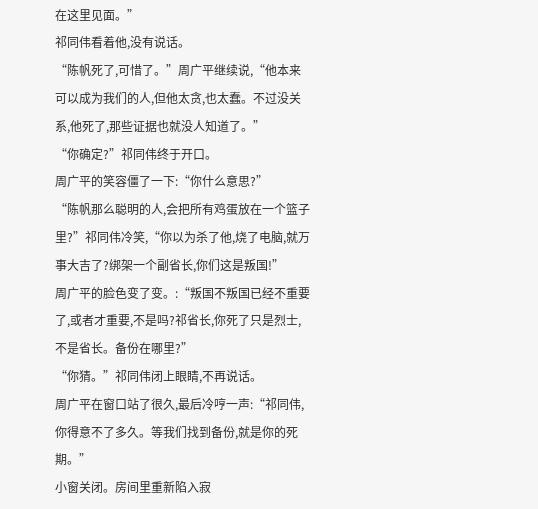在这里见面。”
祁同伟看着他,没有说话。
“陈帆死了,可惜了。”周广平继续说,“他本来可以成为我们的人,但他太贪,也太蠢。不过没关系,他死了,那些证据也就没人知道了。”
“你确定?”祁同伟终于开口。
周广平的笑容僵了一下:“你什么意思?”
“陈帆那么聪明的人,会把所有鸡蛋放在一个篮子里?”祁同伟冷笑,“你以为杀了他,烧了电脑,就万事大吉了?绑架一个副省长,你们这是叛国!”
周广平的脸色变了变。:“叛国不叛国已经不重要了,或者才重要,不是吗?祁省长,你死了只是烈士,不是省长。备份在哪里?”
“你猜。”祁同伟闭上眼睛,不再说话。
周广平在窗口站了很久,最后冷哼一声:“祁同伟,你得意不了多久。等我们找到备份,就是你的死期。”
小窗关闭。房间里重新陷入寂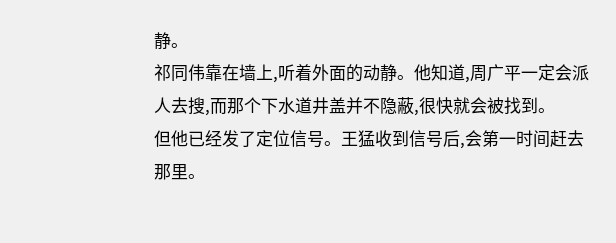静。
祁同伟靠在墙上,听着外面的动静。他知道,周广平一定会派人去搜,而那个下水道井盖并不隐蔽,很快就会被找到。
但他已经发了定位信号。王猛收到信号后,会第一时间赶去那里。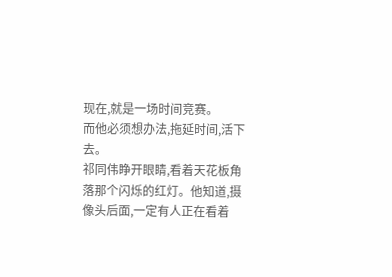现在,就是一场时间竞赛。
而他必须想办法,拖延时间,活下去。
祁同伟睁开眼睛,看着天花板角落那个闪烁的红灯。他知道,摄像头后面,一定有人正在看着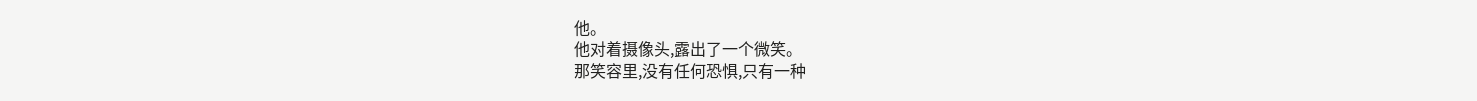他。
他对着摄像头,露出了一个微笑。
那笑容里,没有任何恐惧,只有一种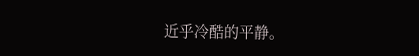近乎冷酷的平静。